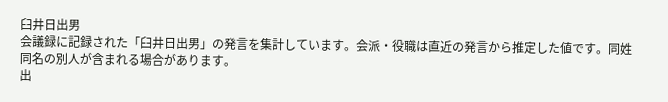臼井日出男
会議録に記録された「臼井日出男」の発言を集計しています。会派・役職は直近の発言から推定した値です。同姓同名の別人が含まれる場合があります。
出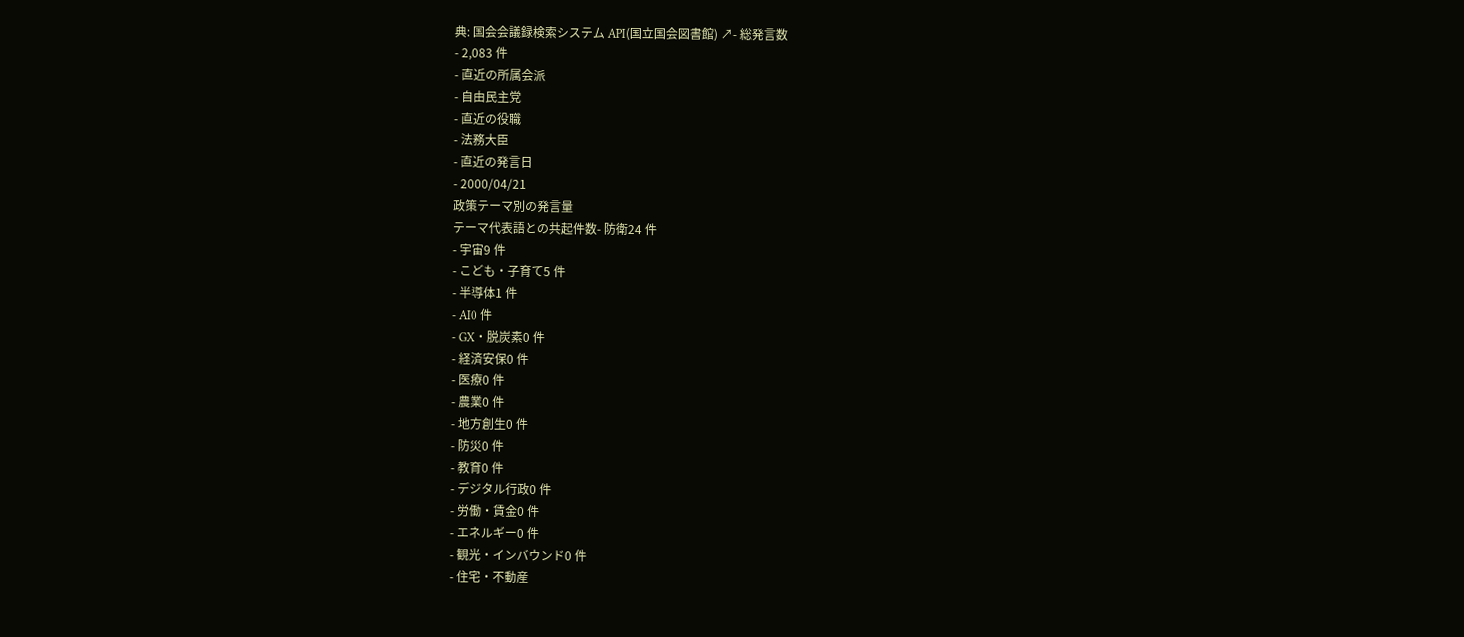典: 国会会議録検索システム API(国立国会図書館) ↗- 総発言数
- 2,083 件
- 直近の所属会派
- 自由民主党
- 直近の役職
- 法務大臣
- 直近の発言日
- 2000/04/21
政策テーマ別の発言量
テーマ代表語との共起件数- 防衛24 件
- 宇宙9 件
- こども・子育て5 件
- 半導体1 件
- AI0 件
- GX・脱炭素0 件
- 経済安保0 件
- 医療0 件
- 農業0 件
- 地方創生0 件
- 防災0 件
- 教育0 件
- デジタル行政0 件
- 労働・賃金0 件
- エネルギー0 件
- 観光・インバウンド0 件
- 住宅・不動産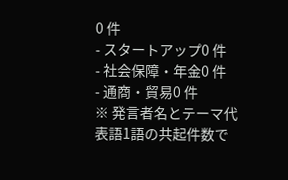0 件
- スタートアップ0 件
- 社会保障・年金0 件
- 通商・貿易0 件
※ 発言者名とテーマ代表語1語の共起件数で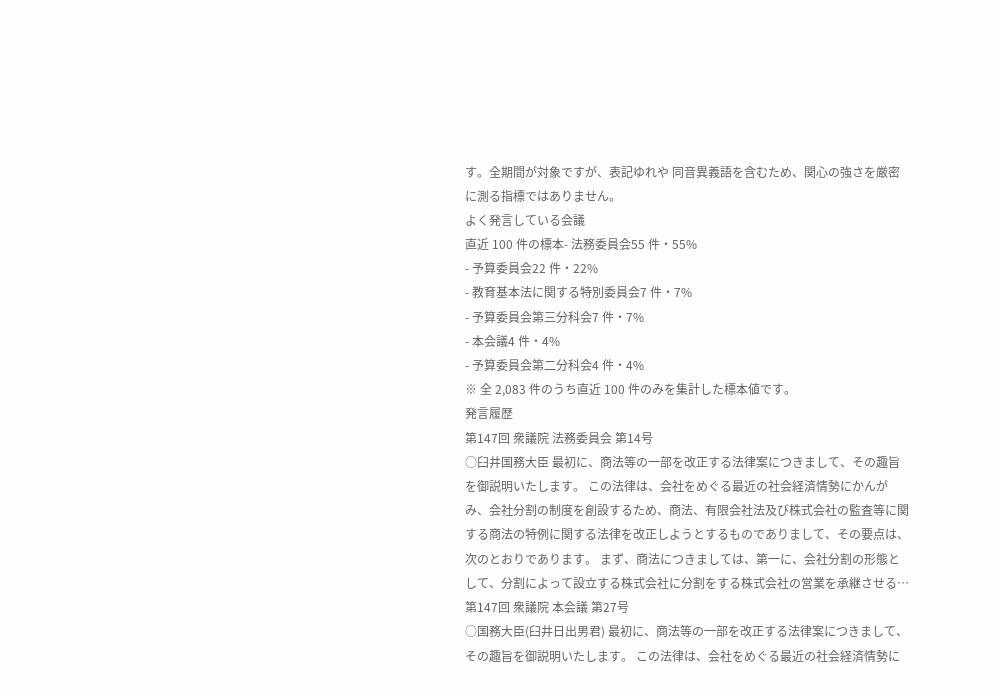す。全期間が対象ですが、表記ゆれや 同音異義語を含むため、関心の強さを厳密に測る指標ではありません。
よく発言している会議
直近 100 件の標本- 法務委員会55 件・55%
- 予算委員会22 件・22%
- 教育基本法に関する特別委員会7 件・7%
- 予算委員会第三分科会7 件・7%
- 本会議4 件・4%
- 予算委員会第二分科会4 件・4%
※ 全 2,083 件のうち直近 100 件のみを集計した標本値です。
発言履歴
第147回 衆議院 法務委員会 第14号
○臼井国務大臣 最初に、商法等の一部を改正する法律案につきまして、その趣旨を御説明いたします。 この法律は、会社をめぐる最近の社会経済情勢にかんがみ、会社分割の制度を創設するため、商法、有限会社法及び株式会社の監査等に関する商法の特例に関する法律を改正しようとするものでありまして、その要点は、次のとおりであります。 まず、商法につきましては、第一に、会社分割の形態として、分割によって設立する株式会社に分割をする株式会社の営業を承継させる…
第147回 衆議院 本会議 第27号
○国務大臣(臼井日出男君) 最初に、商法等の一部を改正する法律案につきまして、その趣旨を御説明いたします。 この法律は、会社をめぐる最近の社会経済情勢に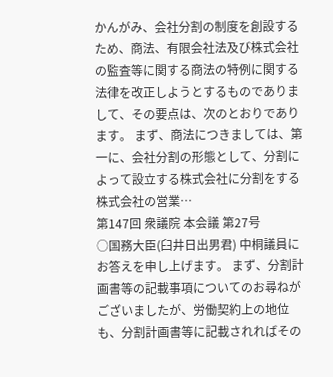かんがみ、会社分割の制度を創設するため、商法、有限会社法及び株式会社の監査等に関する商法の特例に関する法律を改正しようとするものでありまして、その要点は、次のとおりであります。 まず、商法につきましては、第一に、会社分割の形態として、分割によって設立する株式会社に分割をする株式会社の営業…
第147回 衆議院 本会議 第27号
○国務大臣(臼井日出男君) 中桐議員にお答えを申し上げます。 まず、分割計画書等の記載事項についてのお尋ねがございましたが、労働契約上の地位も、分割計画書等に記載されればその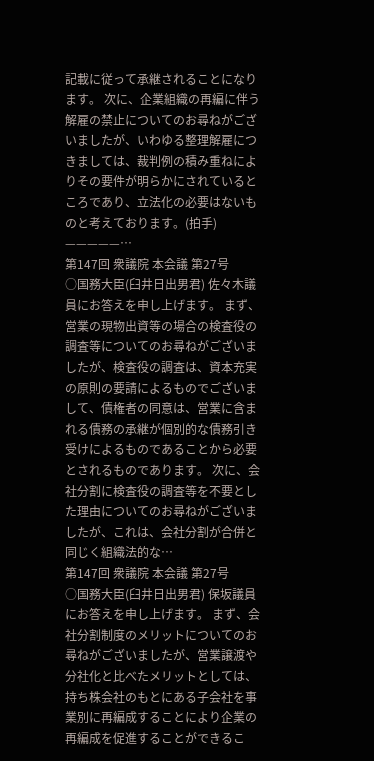記載に従って承継されることになります。 次に、企業組織の再編に伴う解雇の禁止についてのお尋ねがございましたが、いわゆる整理解雇につきましては、裁判例の積み重ねによりその要件が明らかにされているところであり、立法化の必要はないものと考えております。(拍手) —————…
第147回 衆議院 本会議 第27号
○国務大臣(臼井日出男君) 佐々木議員にお答えを申し上げます。 まず、営業の現物出資等の場合の検査役の調査等についてのお尋ねがございましたが、検査役の調査は、資本充実の原則の要請によるものでございまして、債権者の同意は、営業に含まれる債務の承継が個別的な債務引き受けによるものであることから必要とされるものであります。 次に、会社分割に検査役の調査等を不要とした理由についてのお尋ねがございましたが、これは、会社分割が合併と同じく組織法的な…
第147回 衆議院 本会議 第27号
○国務大臣(臼井日出男君) 保坂議員にお答えを申し上げます。 まず、会社分割制度のメリットについてのお尋ねがございましたが、営業譲渡や分社化と比べたメリットとしては、持ち株会社のもとにある子会社を事業別に再編成することにより企業の再編成を促進することができるこ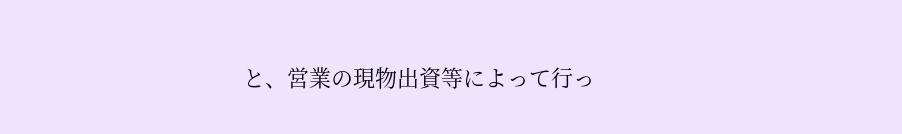と、営業の現物出資等によって行っ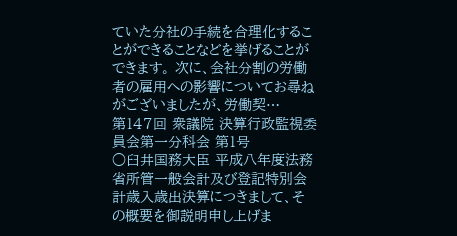ていた分社の手続を合理化することができることなどを挙げることができます。 次に、会社分割の労働者の雇用への影響についてお尋ねがございましたが、労働契…
第147回 衆議院 決算行政監視委員会第一分科会 第1号
○臼井国務大臣 平成八年度法務省所管一般会計及び登記特別会計歳入歳出決算につきまして、その概要を御説明申し上げま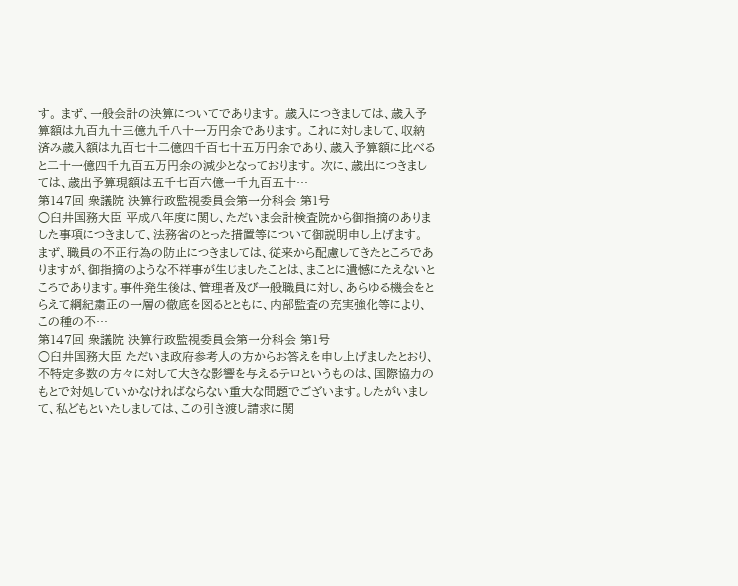す。 まず、一般会計の決算についてであります。 歳入につきましては、歳入予算額は九百九十三億九千八十一万円余であります。 これに対しまして、収納済み歳入額は九百七十二億四千百七十五万円余であり、歳入予算額に比べると二十一億四千九百五万円余の減少となっております。 次に、歳出につきましては、歳出予算現額は五千七百六億一千九百五十…
第147回 衆議院 決算行政監視委員会第一分科会 第1号
○臼井国務大臣 平成八年度に関し、ただいま会計検査院から御指摘のありました事項につきまして、法務省のとった措置等について御説明申し上げます。 まず、職員の不正行為の防止につきましては、従来から配慮してきたところでありますが、御指摘のような不祥事が生じましたことは、まことに遺憾にたえないところであります。事件発生後は、管理者及び一般職員に対し、あらゆる機会をとらえて綱紀粛正の一層の徹底を図るとともに、内部監査の充実強化等により、この種の不…
第147回 衆議院 決算行政監視委員会第一分科会 第1号
○臼井国務大臣 ただいま政府参考人の方からお答えを申し上げましたとおり、不特定多数の方々に対して大きな影響を与えるテロというものは、国際協力のもとで対処していかなければならない重大な問題でございます。したがいまして、私どもといたしましては、この引き渡し請求に関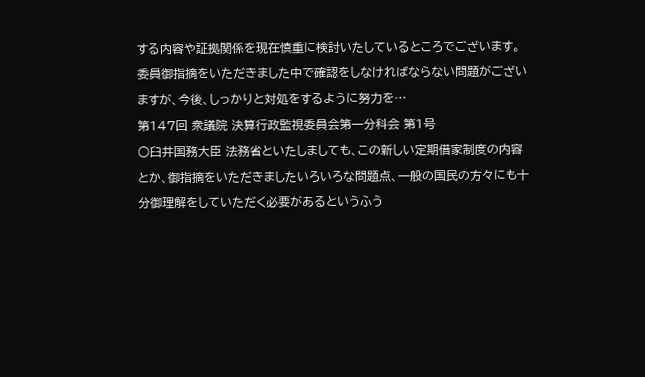する内容や証拠関係を現在慎重に検討いたしているところでございます。 委員御指摘をいただきました中で確認をしなければならない問題がございますが、今後、しっかりと対処をするように努力を…
第147回 衆議院 決算行政監視委員会第一分科会 第1号
○臼井国務大臣 法務省といたしましても、この新しい定期借家制度の内容とか、御指摘をいただきましたいろいろな問題点、一般の国民の方々にも十分御理解をしていただく必要があるというふう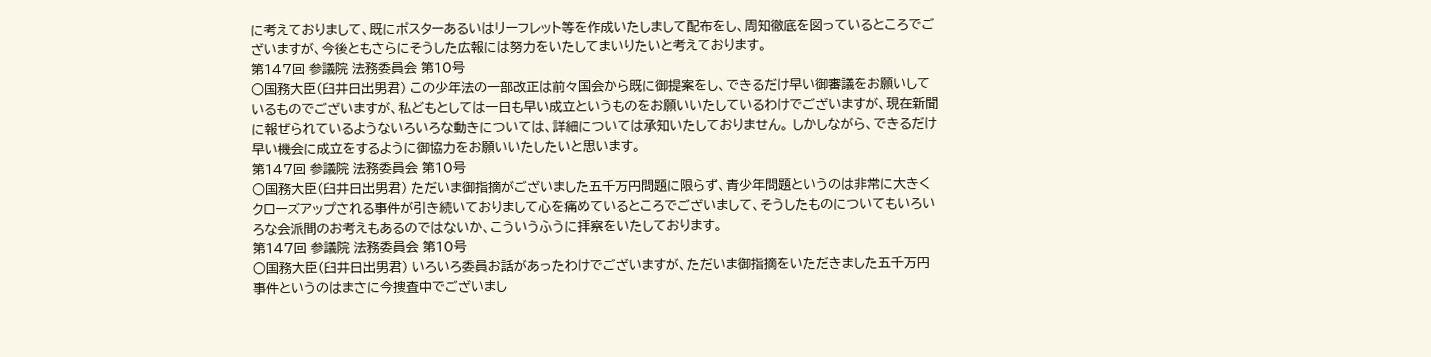に考えておりまして、既にポスターあるいはリーフレット等を作成いたしまして配布をし、周知徹底を図っているところでございますが、今後ともさらにそうした広報には努力をいたしてまいりたいと考えております。
第147回 参議院 法務委員会 第10号
○国務大臣(臼井日出男君) この少年法の一部改正は前々国会から既に御提案をし、できるだけ早い御審議をお願いしているものでございますが、私どもとしては一日も早い成立というものをお願いいたしているわけでございますが、現在新聞に報ぜられているようないろいろな動きについては、詳細については承知いたしておりません。 しかしながら、できるだけ早い機会に成立をするように御協力をお願いいたしたいと思います。
第147回 参議院 法務委員会 第10号
○国務大臣(臼井日出男君) ただいま御指摘がございました五千万円問題に限らず、青少年問題というのは非常に大きくクローズアップされる事件が引き続いておりまして心を痛めているところでございまして、そうしたものについてもいろいろな会派間のお考えもあるのではないか、こういうふうに拝察をいたしております。
第147回 参議院 法務委員会 第10号
○国務大臣(臼井日出男君) いろいろ委員お話があったわけでございますが、ただいま御指摘をいただきました五千万円事件というのはまさに今捜査中でございまし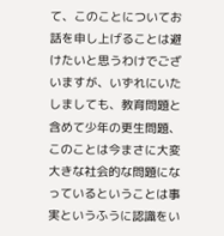て、このことについてお話を申し上げることは避けたいと思うわけでございますが、いずれにいたしましても、教育問題と含めて少年の更生問題、このことは今まさに大変大きな社会的な問題になっているということは事実というふうに認識をい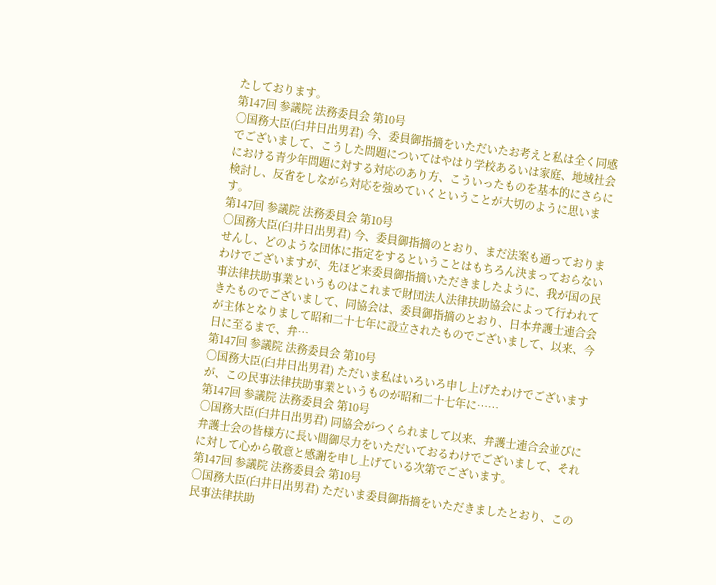たしております。
第147回 参議院 法務委員会 第10号
○国務大臣(臼井日出男君) 今、委員御指摘をいただいたお考えと私は全く同感でございまして、こうした問題についてはやはり学校あるいは家庭、地域社会における青少年問題に対する対応のあり方、こういったものを基本的にさらに検討し、反省をしながら対応を強めていくということが大切のように思います。
第147回 参議院 法務委員会 第10号
○国務大臣(臼井日出男君) 今、委員御指摘のとおり、まだ法案も通っておりませんし、どのような団体に指定をするということはもちろん決まっておらないわけでございますが、先ほど来委員御指摘いただきましたように、我が国の民事法律扶助事業というものはこれまで財団法人法律扶助協会によって行われてきたものでございまして、同協会は、委員御指摘のとおり、日本弁護士連合会が主体となりまして昭和二十七年に設立されたものでございまして、以来、今日に至るまで、弁…
第147回 参議院 法務委員会 第10号
○国務大臣(臼井日出男君) ただいま私はいろいろ申し上げたわけでございますが、この民事法律扶助事業というものが昭和二十七年に……
第147回 参議院 法務委員会 第10号
○国務大臣(臼井日出男君) 同協会がつくられまして以来、弁護士連合会並びに弁護士会の皆様方に長い間御尽力をいただいておるわけでございまして、それに対して心から敬意と感謝を申し上げている次第でございます。
第147回 参議院 法務委員会 第10号
○国務大臣(臼井日出男君) ただいま委員御指摘をいただきましたとおり、この民事法律扶助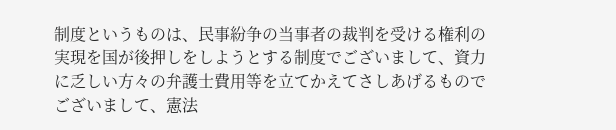制度というものは、民事紛争の当事者の裁判を受ける権利の実現を国が後押しをしようとする制度でございまして、資力に乏しい方々の弁護士費用等を立てかえてさしあげるものでございまして、憲法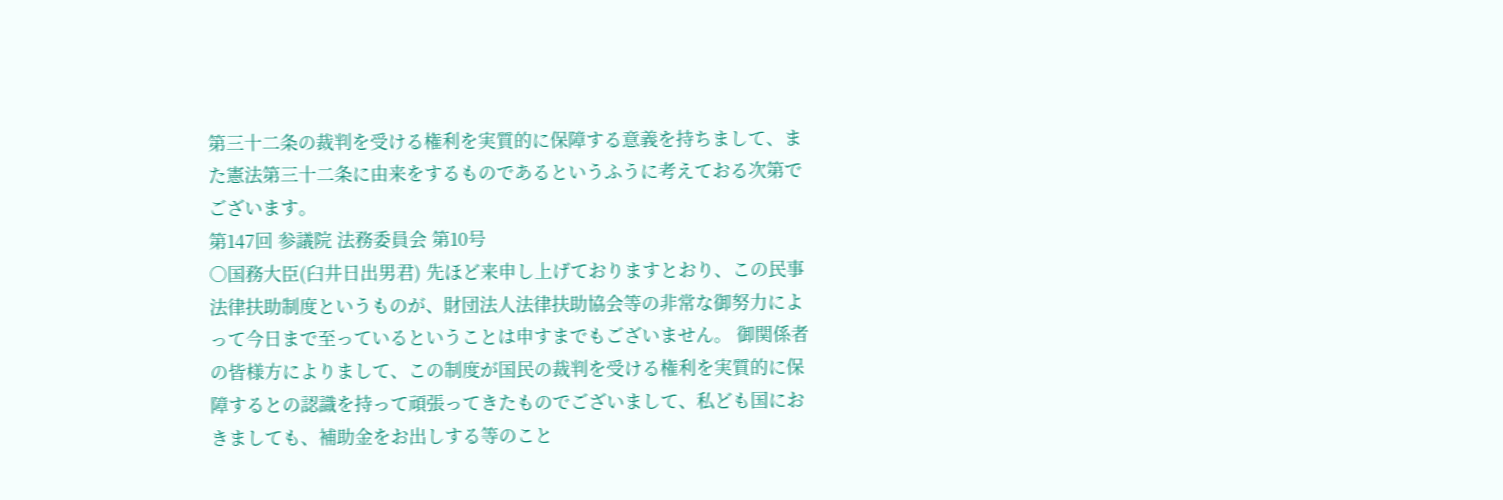第三十二条の裁判を受ける権利を実質的に保障する意義を持ちまして、また憲法第三十二条に由来をするものであるというふうに考えておる次第でございます。
第147回 参議院 法務委員会 第10号
○国務大臣(臼井日出男君) 先ほど来申し上げておりますとおり、この民事法律扶助制度というものが、財団法人法律扶助協会等の非常な御努力によって今日まで至っているということは申すまでもございません。 御関係者の皆様方によりまして、この制度が国民の裁判を受ける権利を実質的に保障するとの認識を持って頑張ってきたものでございまして、私ども国におきましても、補助金をお出しする等のこと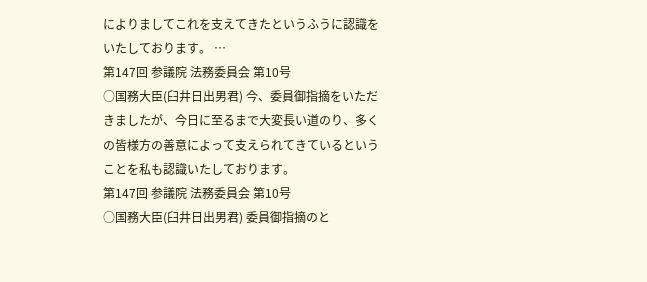によりましてこれを支えてきたというふうに認識をいたしております。 …
第147回 参議院 法務委員会 第10号
○国務大臣(臼井日出男君) 今、委員御指摘をいただきましたが、今日に至るまで大変長い道のり、多くの皆様方の善意によって支えられてきているということを私も認識いたしております。
第147回 参議院 法務委員会 第10号
○国務大臣(臼井日出男君) 委員御指摘のと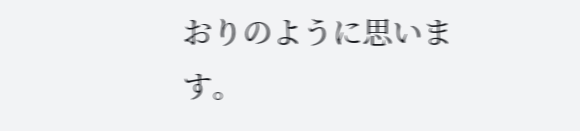おりのように思います。